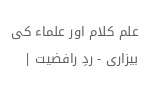علم کلام اور علماء کی بیزاری - ردِ رافضیت |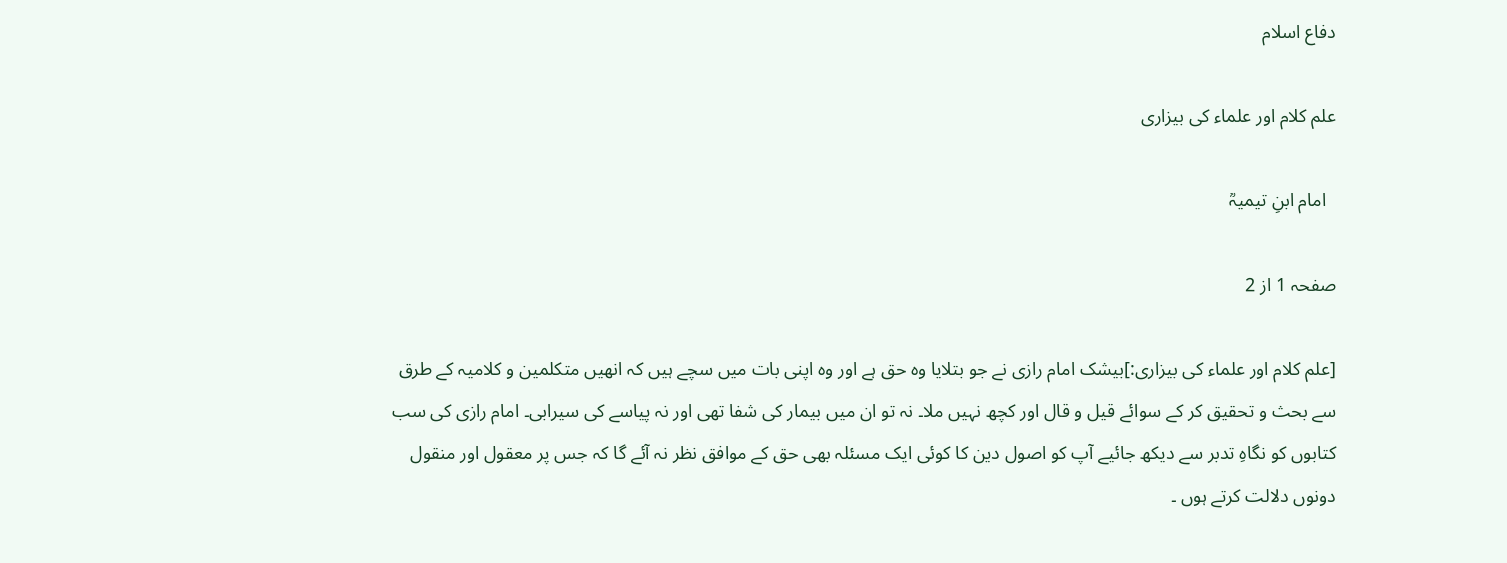دفاع اسلام

علم کلام اور علماء کی بیزاری

  امام ابنِ تیمیہؒ

صفحہ 1 از 2

[علم کلام اور علماء کی بیزاری:]بیشک امام رازی نے جو بتلایا وہ حق ہے اور وہ اپنی بات میں سچے ہیں کہ انھیں متکلمین و کلامیہ کے طرق سے بحث و تحقیق کر کے سوائے قیل و قال اور کچھ نہیں ملا۔ نہ تو ان میں بیمار کی شفا تھی اور نہ پیاسے کی سیرابی۔ امام رازی کی سب کتابوں کو نگاہِ تدبر سے دیکھ جائیے آپ کو اصول دین کا کوئی ایک مسئلہ بھی حق کے موافق نظر نہ آئے گا کہ جس پر معقول اور منقول دونوں دلالت کرتے ہوں ۔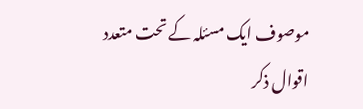موصوف ایک مسئلہ کے تحت متعدد اقوال ذکر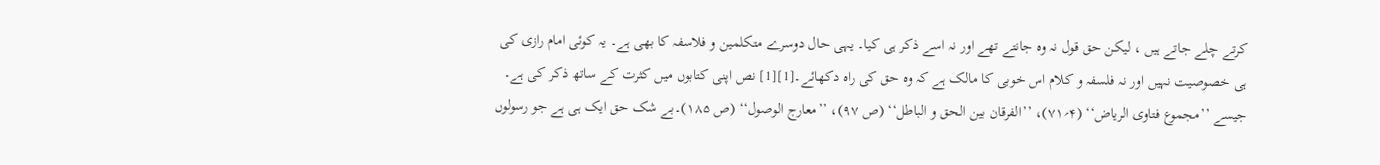کرتے چلے جاتے ہیں ، لیکن حق قول نہ وہ جانتے تھے اور نہ اسے ذکر ہی کیا۔ یہی حال دوسرے متکلمین و فلاسفہ کا بھی ہے۔ یہ کوئی امام رازی کی ہی خصوصیت نہیں اور نہ فلسفہ و کلام اس خوبی کا مالک ہے کہ وہ حق کی راہ دکھائے۔[1][1] نص اپنی کتابوں میں کثرت کے ساتھ ذکر کی ہے۔ جیسے ’’مجموع فتاوی الریاض‘‘ (۴؍۷۱)، ’’الفرقان بین الحق و الباطل‘‘ (ص ۹۷)، ’’معارج الوصول‘‘ (ص ۱۸۵)۔بے شک حق ایک ہی ہے جو رسولوں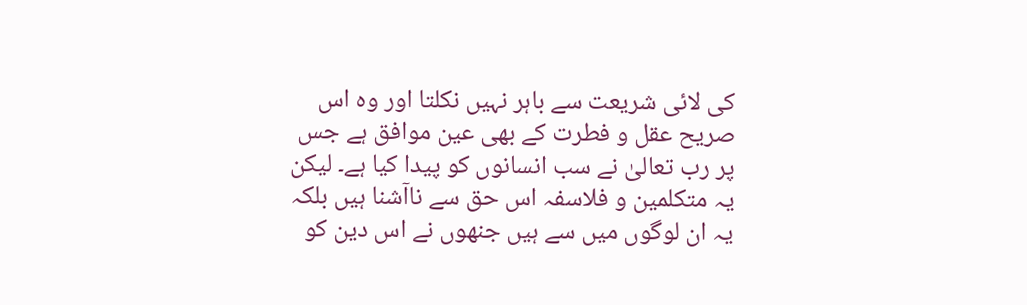کی لائی شریعت سے باہر نہیں نکلتا اور وہ اس صریح عقل و فطرت کے بھی عین موافق ہے جس پر رب تعالیٰ نے سب انسانوں کو پیدا کیا ہے۔ لیکن یہ متکلمین و فلاسفہ اس حق سے ناآشنا ہیں بلکہ یہ ان لوگوں میں سے ہیں جنھوں نے اس دین کو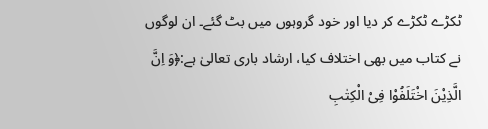ٹکڑے ٹکڑے کر دیا اور خود گروہوں میں بٹ گئے۔ ان لوگوں نے کتاب میں بھی اختلاف کیا، ارشاد باری تعالیٰ ہے:﴿وَ اِنَّ الَّذِیْنَ اخْتَلَفُوْا فِیْ الْکِتٰبِ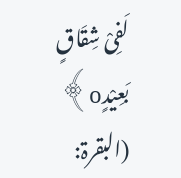لَفِیْ شِقَاقٍ بَعِیْدٍo﴾ (البقرۃ: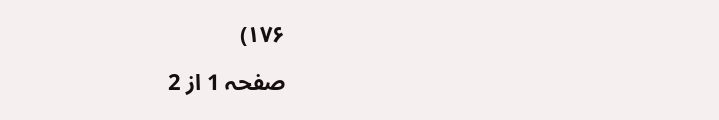۱۷۶)

صفحہ 1 از 2